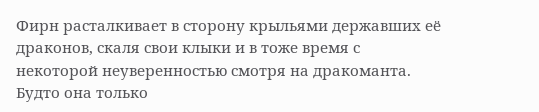Фирн расталкивает в сторону крыльями державших её драконов, скаля свои клыки и в тоже время с некоторой неуверенностью смотря на дракоманта. Будто она только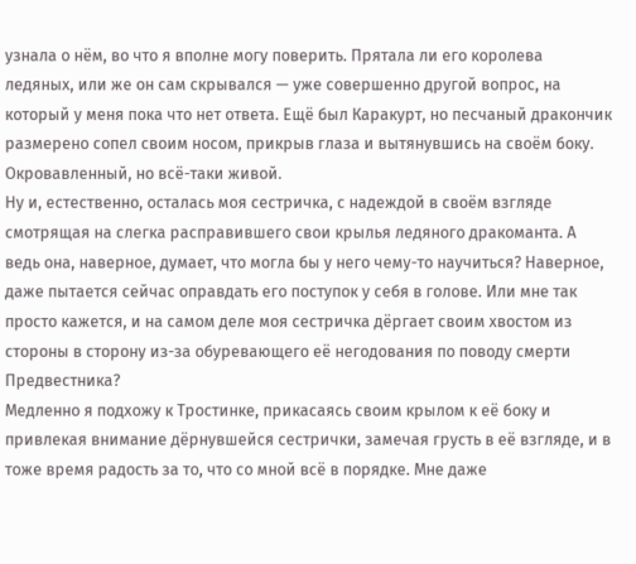узнала о нём, во что я вполне могу поверить. Прятала ли его королева ледяных, или же он сам скрывался — уже совершенно другой вопрос, на который у меня пока что нет ответа. Ещё был Каракурт, но песчаный дракончик размерено сопел своим носом, прикрыв глаза и вытянувшись на своём боку. Окровавленный, но всё-таки живой.
Ну и, естественно, осталась моя сестричка, с надеждой в своём взгляде смотрящая на слегка расправившего свои крылья ледяного дракоманта. А ведь она, наверное, думает, что могла бы у него чему-то научиться? Наверное, даже пытается сейчас оправдать его поступок у себя в голове. Или мне так просто кажется, и на самом деле моя сестричка дёргает своим хвостом из стороны в сторону из-за обуревающего её негодования по поводу смерти Предвестника?
Медленно я подхожу к Тростинке, прикасаясь своим крылом к её боку и привлекая внимание дёрнувшейся сестрички, замечая грусть в её взгляде, и в тоже время радость за то, что со мной всё в порядке. Мне даже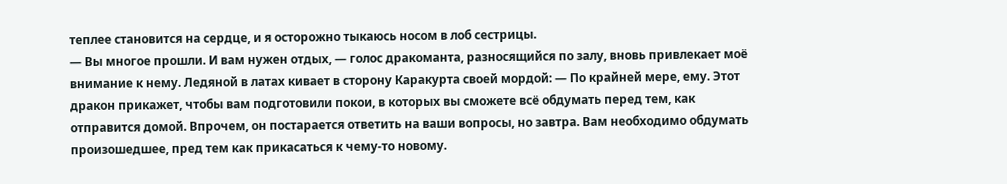теплее становится на сердце, и я осторожно тыкаюсь носом в лоб сестрицы.
— Вы многое прошли. И вам нужен отдых, — голос дракоманта, разносящийся по залу, вновь привлекает моё внимание к нему. Ледяной в латах кивает в сторону Каракурта своей мордой: — По крайней мере, ему. Этот дракон прикажет, чтобы вам подготовили покои, в которых вы сможете всё обдумать перед тем, как отправится домой. Впрочем, он постарается ответить на ваши вопросы, но завтра. Вам необходимо обдумать произошедшее, пред тем как прикасаться к чему-то новому.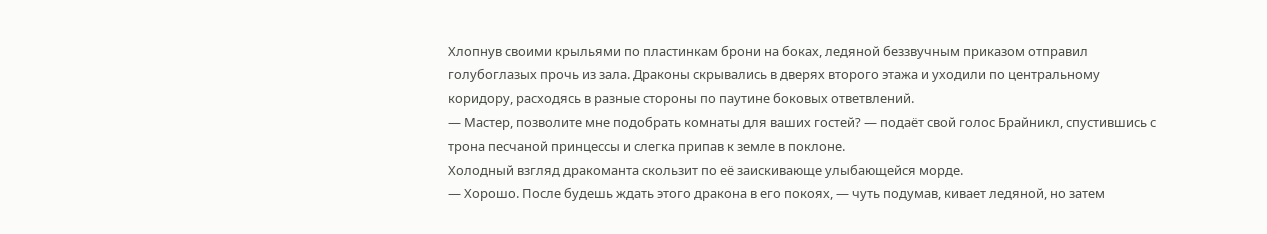Хлопнув своими крыльями по пластинкам брони на боках, ледяной беззвучным приказом отправил голубоглазых прочь из зала. Драконы скрывались в дверях второго этажа и уходили по центральному коридору, расходясь в разные стороны по паутине боковых ответвлений.
— Мастер, позволите мне подобрать комнаты для ваших гостей? — подаёт свой голос Брайникл, спустившись с трона песчаной принцессы и слегка припав к земле в поклоне.
Холодный взгляд дракоманта скользит по её заискивающе улыбающейся морде.
— Хорошо. После будешь ждать этого дракона в его покоях, — чуть подумав, кивает ледяной, но затем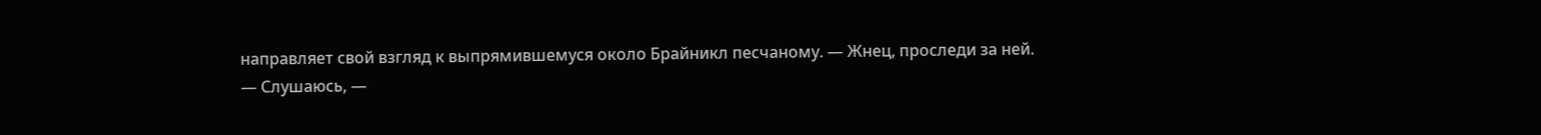направляет свой взгляд к выпрямившемуся около Брайникл песчаному. — Жнец, проследи за ней.
— Слушаюсь, —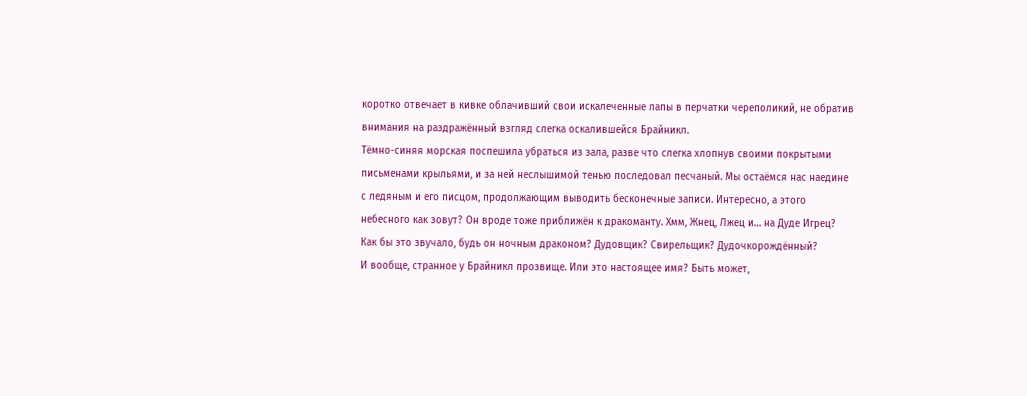коротко отвечает в кивке облачивший свои искалеченные лапы в перчатки череполикий, не обратив внимания на раздражённый взгляд слегка оскалившейся Брайникл.
Тёмно-синяя морская поспешила убраться из зала, разве что слегка хлопнув своими покрытыми письменами крыльями, и за ней неслышимой тенью последовал песчаный. Мы остаёмся нас наедине с ледяным и его писцом, продолжающим выводить бесконечные записи. Интересно, а этого небесного как зовут? Он вроде тоже приближён к дракоманту. Хмм, Жнец, Лжец и… на Дуде Игрец? Как бы это звучало, будь он ночным драконом? Дудовщик? Свирельщик? Дудочкорождённый?
И вообще, странное у Брайникл прозвище. Или это настоящее имя? Быть может,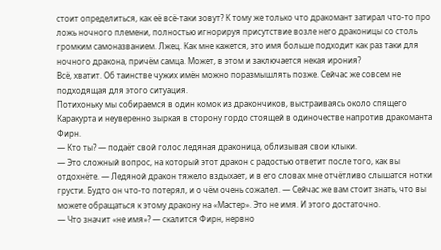стоит определиться, как её всё-таки зовут? К тому же только что дракомант затирал что-то про ложь ночного племени, полностью игнорируя присутствие возле него драконицы со столь громким самоназванием. Лжец. Как мне кажется, это имя больше подходит как раз таки для ночного дракона, причём самца. Может, в этом и заключается некая ирония?
Всё, хватит. Об таинстве чужих имён можно поразмышлять позже. Сейчас же совсем не подходящая для этого ситуация.
Потихоньку мы собираемся в один комок из дракончиков, выстраиваясь около спящего Каракурта и неуверенно зыркая в сторону гордо стоящей в одиночестве напротив дракоманта Фирн.
— Кто ты? — подаёт свой голос ледяная драконица, облизывая свои клыки.
— Это сложный вопрос, на который этот дракон с радостью ответит после того, как вы отдохнёте. — Ледяной дракон тяжело вздыхает, и в его словах мне отчётливо слышатся нотки грусти. Будто он что-то потерял, и о чём очень сожалел. — Сейчас же вам стоит знать, что вы можете обращаться к этому дракону на «Мастер». Это не имя. И этого достаточно.
— Что значит «не имя»? — скалится Фирн, нервно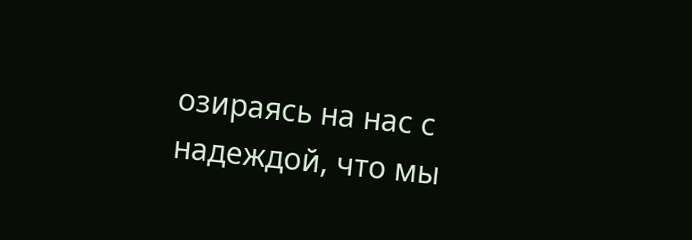озираясь на нас с надеждой, что мы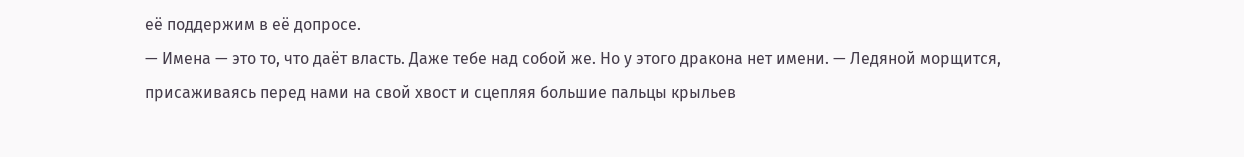её поддержим в её допросе.
— Имена — это то, что даёт власть. Даже тебе над собой же. Но у этого дракона нет имени. — Ледяной морщится, присаживаясь перед нами на свой хвост и сцепляя большие пальцы крыльев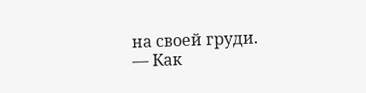на своей груди.
— Как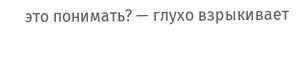это понимать? — глухо взрыкивает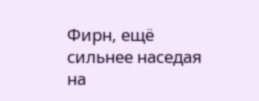Фирн, ещё сильнее наседая на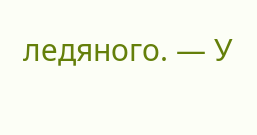ледяного. — У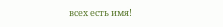всех есть имя!